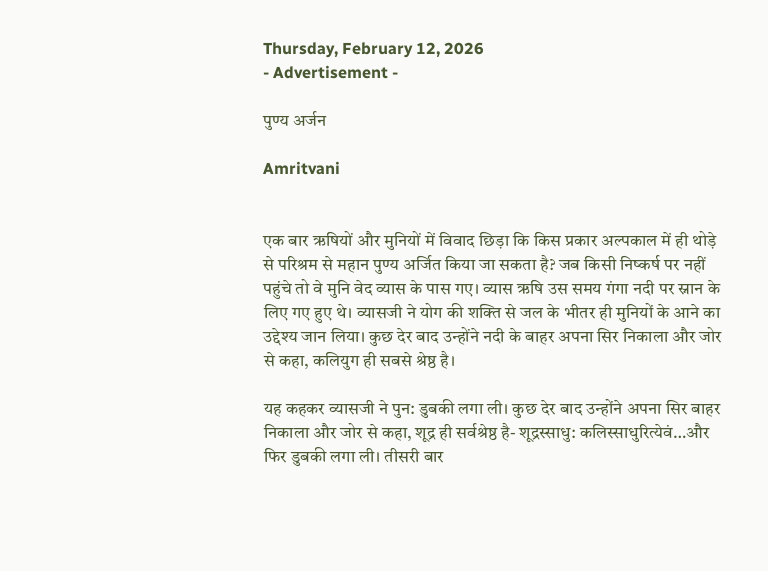Thursday, February 12, 2026
- Advertisement -

पुण्य अर्जन

Amritvani


एक बार ऋषियों और मुनियों में विवाद छिड़ा कि किस प्रकार अल्पकाल में ही थोड़े से परिश्रम से महान पुण्य अर्जित किया जा सकता है? जब किसी निष्कर्ष पर नहीं पहुंचे तो वे मुनि वेद व्यास के पास गए। व्यास ऋषि उस समय गंगा नदी पर स्नान के लिए गए हुए थे। व्यासजी ने योग की शक्ति से जल के भीतर ही मुनियों के आने का उद्देश्य जान लिया। कुछ देर बाद उन्होंने नदी के बाहर अपना सिर निकाला और जोर से कहा, कलियुग ही सबसे श्रेष्ठ है।

यह कहकर व्यासजी ने पुन: डुबकी लगा ली। कुछ देर बाद उन्होंने अपना सिर बाहर निकाला और जोर से कहा, शूद्र ही सर्वश्रेष्ठ है- शूद्रस्साधु: कलिस्साधुरित्येवं…और फिर डुबकी लगा ली। तीसरी बार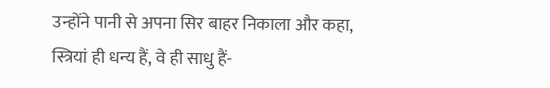उन्होंने पानी से अपना सिर बाहर निकाला और कहा, स्त्रियां ही धन्य हैं, वे ही साधु हैं-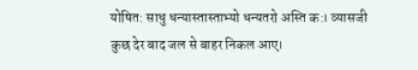योषित: साधु धन्यास्तास्ताभ्यो धन्यतरो अस्ति क:। व्यासजी कुछ देर बाद जल से बाहर निकल आए।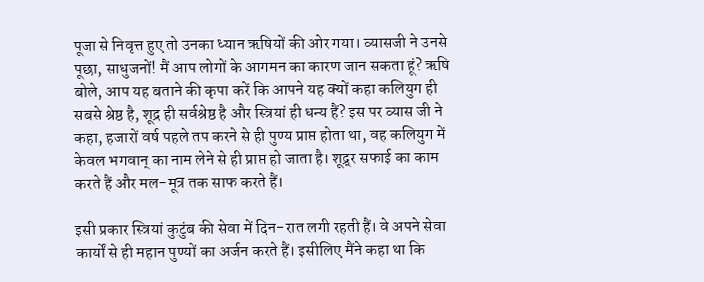पूजा से निवृत्त हुए तो उनका ध्यान ऋषियों की ओर गया। व्यासजी ने उनसे पूछा, साधुजनों! मैं आप लोगों के आगमन का कारण जान सकता हूं? ऋषि बोले, आप यह बताने की कृपा करें कि आपने यह क्यों कहा कलियुग ही सबसे श्रेष्ठ है, शूद्र ही सर्वश्रेष्ठ है और स्त्रियां ही धन्य हैं? इस पर व्यास जी ने कहा, हजारों वर्ष पहले तप करने से ही पुण्य प्राप्त होता था, वह कलियुग में केवल भगवान् का नाम लेने से ही प्राप्त हो जाता है। शूद्र्र सफाई का काम करते हैं और मल-मूत्र तक साफ करते हैं।

इसी प्रकार स्त्रियां कुटुंब की सेवा में दिन-रात लगी रहती हैं। वे अपने सेवा कार्यों से ही महान पुण्यों का अर्जन करते हैं। इसीलिए मैंने कहा था कि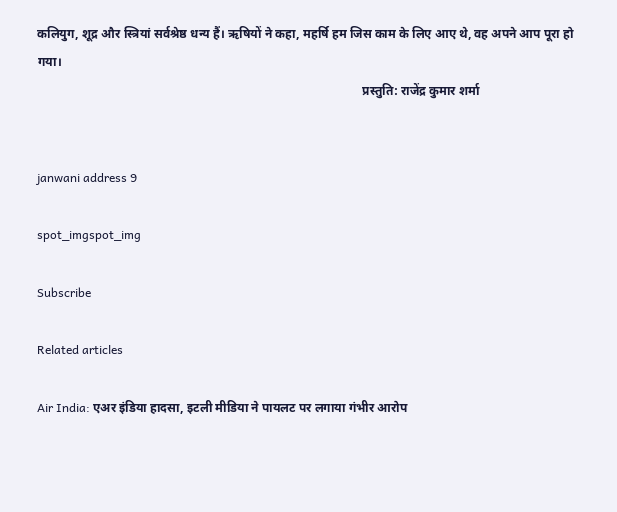कलियुग, शूद्र और स्त्रियां सर्वश्रेष्ठ धन्य हैं। ऋषियों ने कहा, महर्षि हम जिस काम के लिए आए थे, वह अपने आप पूरा हो गया।
                                                                                                        प्रस्तुति: राजेंद्र कुमार शर्मा


janwani address 9

spot_imgspot_img

Subscribe

Related articles

Air India: एअर इंडिया हादसा, इटली मीडिया ने पायलट पर लगाया गंभीर आरोप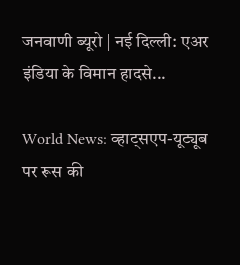जनवाणी ब्यूरो | नई दिल्ली: एअर इंडिया के विमान हादसे...

World News: व्हाट्सएप-यूट्यूब पर रूस की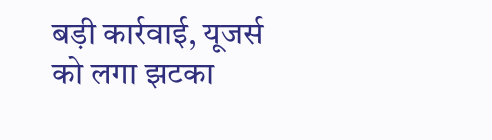बड़ी कार्रवाई, यूजर्स को लगा झटका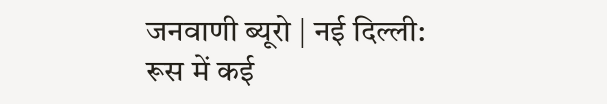जनवाणी ब्यूरो | नई दिल्ली: रूस में कई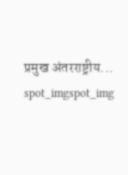प्रमुख अंतरराष्ट्रीय...
spot_imgspot_img